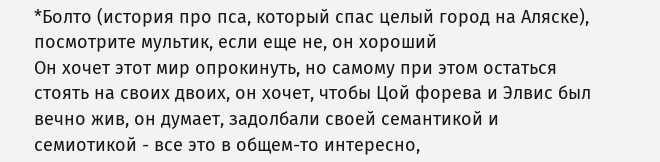*Болто (история про пса, который спас целый город на Аляске), посмотрите мультик, если еще не, он хороший
Он хочет этот мир опрокинуть, но самому при этом остаться стоять на своих двоих, он хочет, чтобы Цой форева и Элвис был вечно жив, он думает, задолбали своей семантикой и семиотикой - все это в общем-то интересно,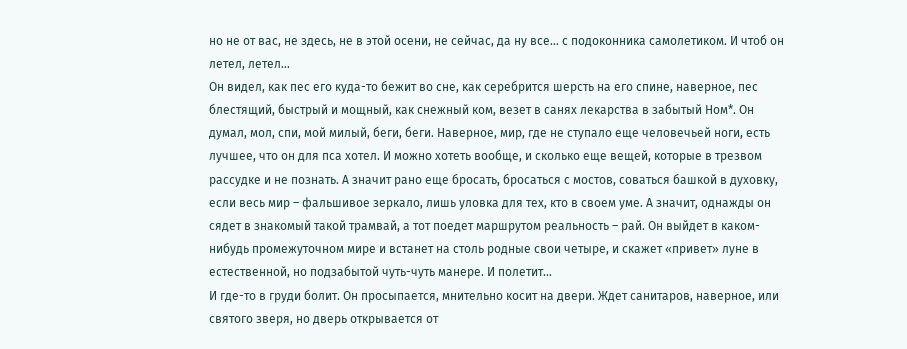но не от вас, не здесь, не в этой осени, не сейчас, да ну все... с подоконника самолетиком. И чтоб он летел, летел...
Он видел, как пес его куда-то бежит во сне, как серебрится шерсть на его спине, наверное, пес блестящий, быстрый и мощный, как снежный ком, везет в санях лекарства в забытый Ном*. Он думал, мол, спи, мой милый, беги, беги. Наверное, мир, где не ступало еще человечьей ноги, есть лучшее, что он для пса хотел. И можно хотеть вообще, и сколько еще вещей, которые в трезвом рассудке и не познать. А значит рано еще бросать, бросаться с мостов, соваться башкой в духовку, если весь мир – фальшивое зеркало, лишь уловка для тех, кто в своем уме. А значит, однажды он сядет в знакомый такой трамвай, а тот поедет маршрутом реальность – рай. Он выйдет в каком-нибудь промежуточном мире и встанет на столь родные свои четыре, и скажет «привет» луне в естественной, но подзабытой чуть-чуть манере. И полетит…
И где-то в груди болит. Он просыпается, мнительно косит на двери. Ждет санитаров, наверное, или святого зверя, но дверь открывается от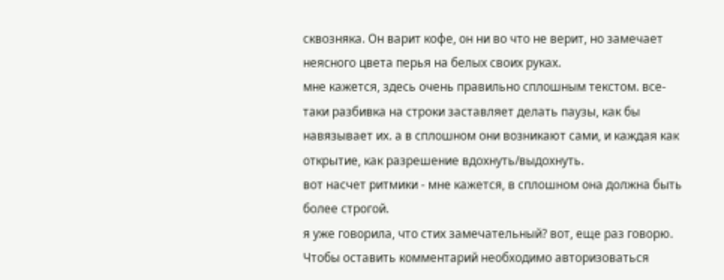сквозняка. Он варит кофе, он ни во что не верит, но замечает неясного цвета перья на белых своих руках.
мне кажется, здесь очень правильно сплошным текстом. все-таки разбивка на строки заставляет делать паузы, как бы навязывает их. а в сплошном они возникают сами, и каждая как открытие, как разрешение вдохнуть/выдохнуть.
вот насчет ритмики - мне кажется, в сплошном она должна быть более строгой.
я уже говорила, что стих замечательный? вот, еще раз говорю.
Чтобы оставить комментарий необходимо авторизоваться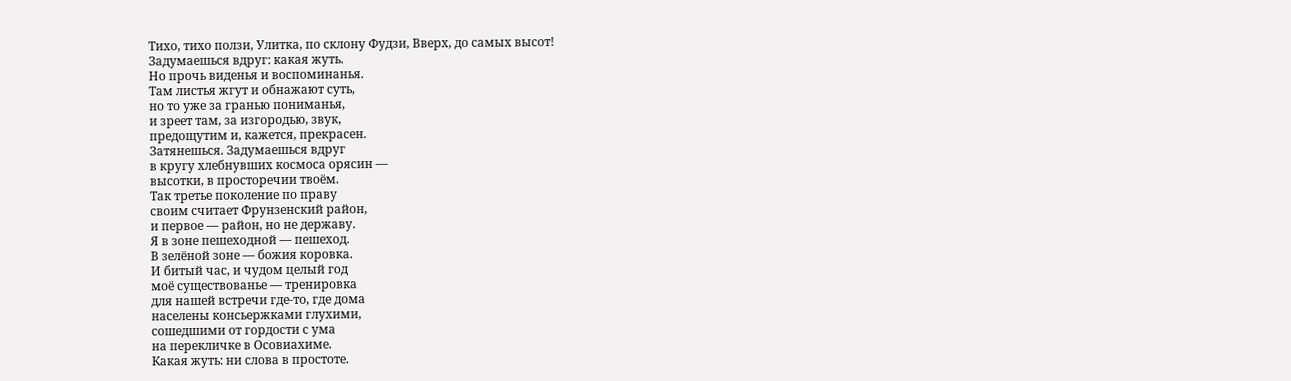Тихо, тихо ползи, Улитка, по склону Фудзи, Вверх, до самых высот!
Задумаешься вдруг: какая жуть.
Но прочь виденья и воспоминанья.
Там листья жгут и обнажают суть,
но то уже за гранью пониманья,
и зреет там, за изгородью, звук,
предощутим и, кажется, прекрасен.
Затянешься. Задумаешься вдруг
в кругу хлебнувших космоса орясин —
высотки, в просторечии твоём.
Так третье поколение по праву
своим считает Фрунзенский район,
и первое — район, но не державу.
Я в зоне пешеходной — пешеход.
В зелёной зоне — божия коровка.
И битый час, и чудом целый год
моё существованье — тренировка
для нашей встречи где-то, где дома
населены консьержками глухими,
сошедшими от гордости с ума
на перекличке в Осовиахиме.
Какая жуть: ни слова в простоте.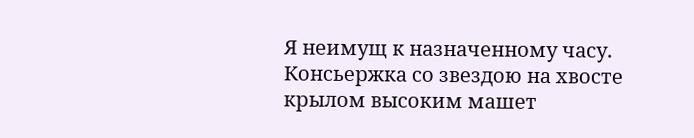Я неимущ к назначенному часу.
Консьержка со звездою на хвосте
крылом высоким машет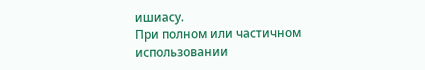ишиасу.
При полном или частичном использовании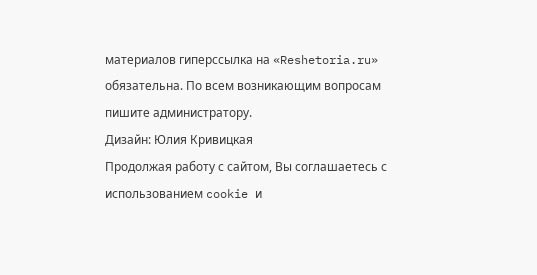материалов гиперссылка на «Reshetoria.ru» обязательна. По всем возникающим вопросам пишите администратору.
Дизайн: Юлия Кривицкая
Продолжая работу с сайтом, Вы соглашаетесь с использованием cookie и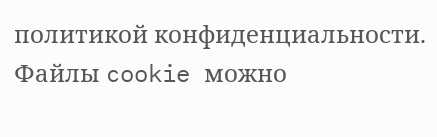политикой конфиденциальности. Файлы cookie можно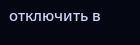отключить в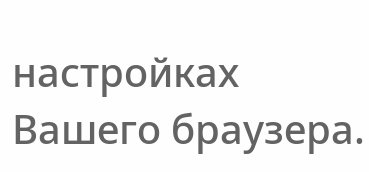настройках Вашего браузера.